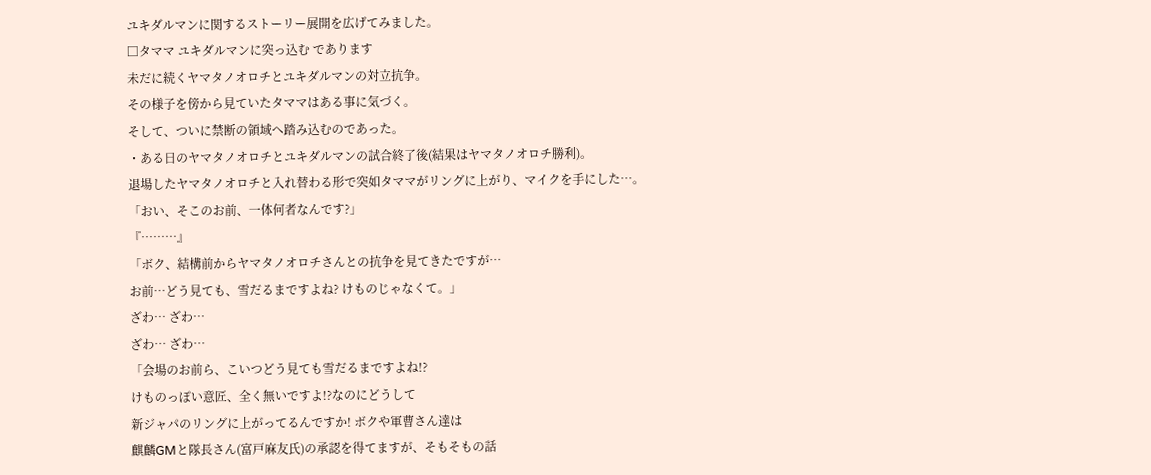ユキダルマンに関するストーリー展開を広げてみました。
□タママ ユキダルマンに突っ込む であります
未だに続くヤマタノオロチとユキダルマンの対立抗争。
その様子を傍から見ていたタママはある事に気づく。
そして、ついに禁断の領域へ踏み込むのであった。
・ある日のヤマタノオロチとユキダルマンの試合終了後(結果はヤマタノオロチ勝利)。
退場したヤマタノオロチと入れ替わる形で突如タママがリングに上がり、マイクを手にした…。
「おい、そこのお前、一体何者なんです?」
『………』
「ボク、結構前からヤマタノオロチさんとの抗争を見てきたですが…
お前…どう見ても、雪だるまですよね? けものじゃなくて。」
ざわ… ざわ…
ざわ… ざわ…
「会場のお前ら、こいつどう見ても雪だるまですよね!?
けものっぽい意匠、全く無いですよ!?なのにどうして
新ジャパのリングに上がってるんですか! ボクや軍曹さん達は
麒麟GMと隊長さん(富戸麻友氏)の承認を得てますが、そもそもの話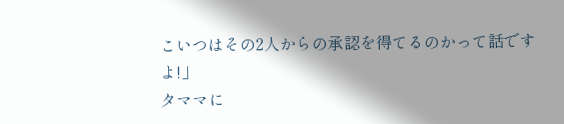こいつはその2人からの承認を得てるのかって話ですよ!」
タママに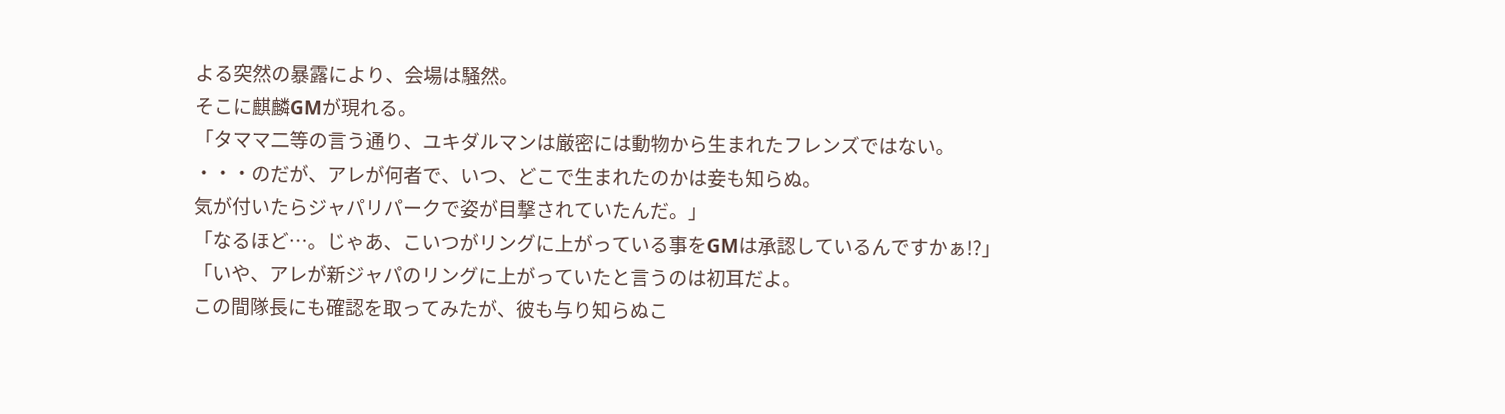よる突然の暴露により、会場は騒然。
そこに麒麟GMが現れる。
「タママ二等の言う通り、ユキダルマンは厳密には動物から生まれたフレンズではない。
・・・のだが、アレが何者で、いつ、どこで生まれたのかは妾も知らぬ。
気が付いたらジャパリパークで姿が目撃されていたんだ。」
「なるほど…。じゃあ、こいつがリングに上がっている事をGMは承認しているんですかぁ!?」
「いや、アレが新ジャパのリングに上がっていたと言うのは初耳だよ。
この間隊長にも確認を取ってみたが、彼も与り知らぬこ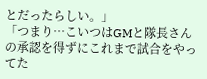とだったらしい。」
「つまり…こいつはGMと隊長さんの承認を得ずにこれまで試合をやってた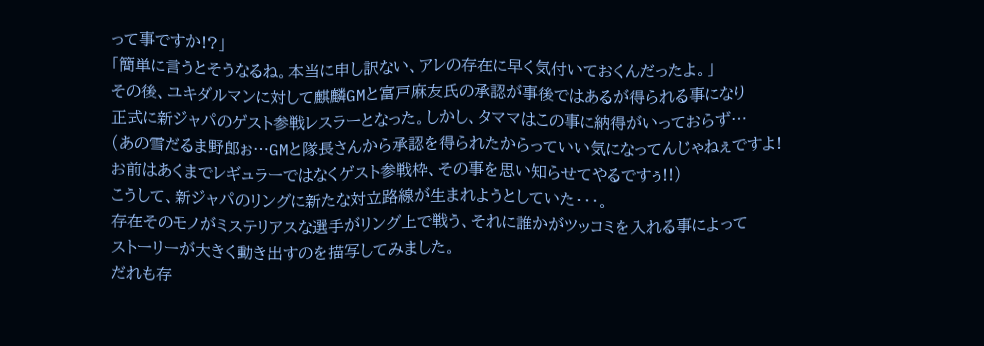って事ですか!?」
「簡単に言うとそうなるね。本当に申し訳ない、アレの存在に早く気付いておくんだったよ。」
その後、ユキダルマンに対して麒麟GMと富戸麻友氏の承認が事後ではあるが得られる事になり
正式に新ジャパのゲスト参戦レスラーとなった。しかし、タママはこの事に納得がいっておらず…
(あの雪だるま野郎ぉ…GMと隊長さんから承認を得られたからっていい気になってんじゃねぇですよ!
お前はあくまでレギュラーではなくゲスト参戦枠、その事を思い知らせてやるですぅ!!)
こうして、新ジャパのリングに新たな対立路線が生まれようとしていた・・・。
存在そのモノがミステリアスな選手がリング上で戦う、それに誰かがツッコミを入れる事によって
ストーリーが大きく動き出すのを描写してみました。
だれも存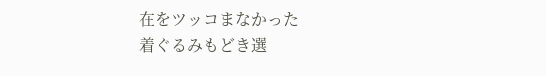在をツッコまなかった
着ぐるみもどき選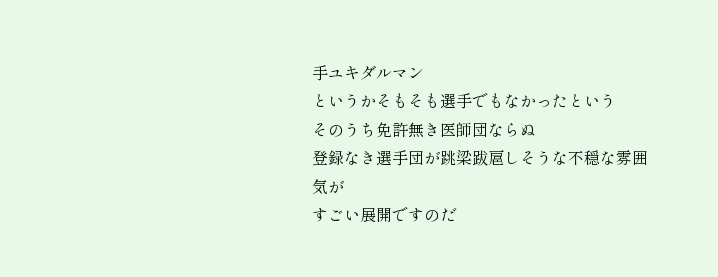手ユキダルマン
というかそもそも選手でもなかったという
そのうち免許無き医師団ならぬ
登録なき選手団が跳梁跋扈しそうな不穏な雰囲気が
すごい展開ですのだ